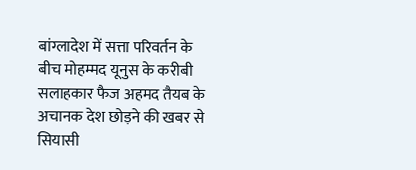बांग्लादेश में सत्ता परिवर्तन के बीच मोहम्मद यूनुस के करीबी सलाहकार फैज अहमद तैयब के अचानक देश छोड़ने की खबर से सियासी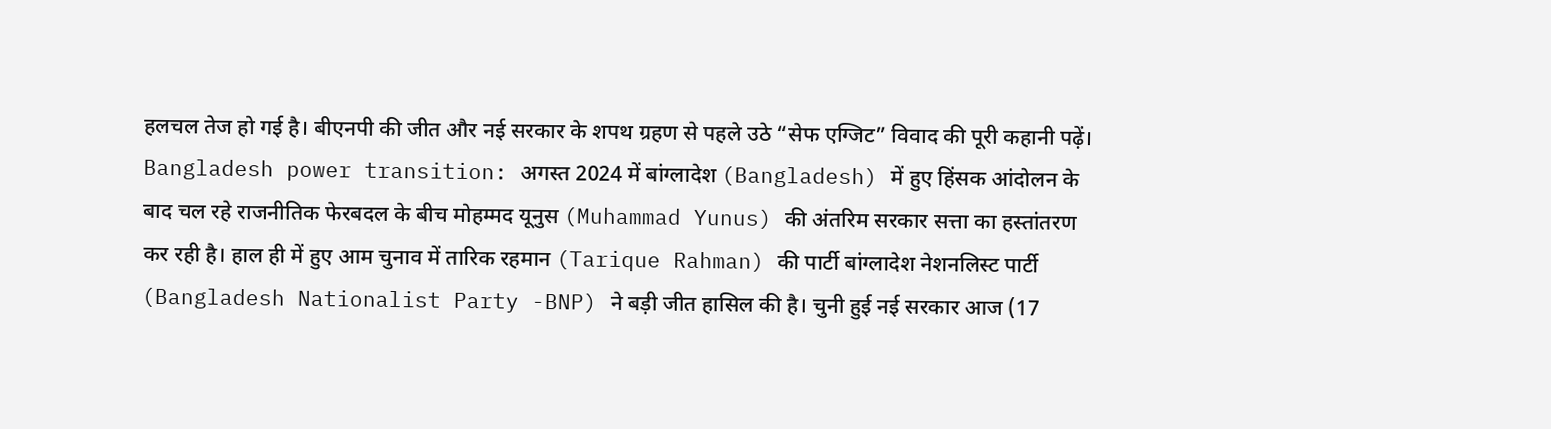हलचल तेज हो गई है। बीएनपी की जीत और नई सरकार के शपथ ग्रहण से पहले उठे “सेफ एग्जिट” विवाद की पूरी कहानी पढ़ें।
Bangladesh power transition: अगस्त 2024 में बांग्लादेश (Bangladesh) में हुए हिंसक आंदोलन के बाद चल रहे राजनीतिक फेरबदल के बीच मोहम्मद यूनुस (Muhammad Yunus) की अंतरिम सरकार सत्ता का हस्तांतरण कर रही है। हाल ही में हुए आम चुनाव में तारिक रहमान (Tarique Rahman) की पार्टी बांग्लादेश नेशनलिस्ट पार्टी (Bangladesh Nationalist Party -BNP) ने बड़ी जीत हासिल की है। चुनी हुई नई सरकार आज (17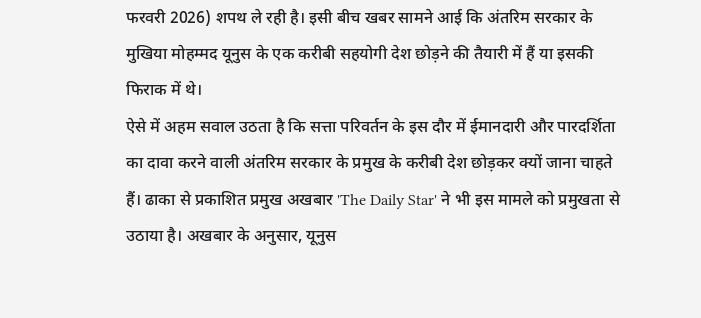फरवरी 2026) शपथ ले रही है। इसी बीच खबर सामने आई कि अंतरिम सरकार के मुखिया मोहम्मद यूनुस के एक करीबी सहयोगी देश छोड़ने की तैयारी में हैं या इसकी फिराक में थे।
ऐसे में अहम सवाल उठता है कि सत्ता परिवर्तन के इस दौर में ईमानदारी और पारदर्शिता का दावा करने वाली अंतरिम सरकार के प्रमुख के करीबी देश छोड़कर क्यों जाना चाहते हैं। ढाका से प्रकाशित प्रमुख अखबार 'The Daily Star' ने भी इस मामले को प्रमुखता से उठाया है। अखबार के अनुसार, यूनुस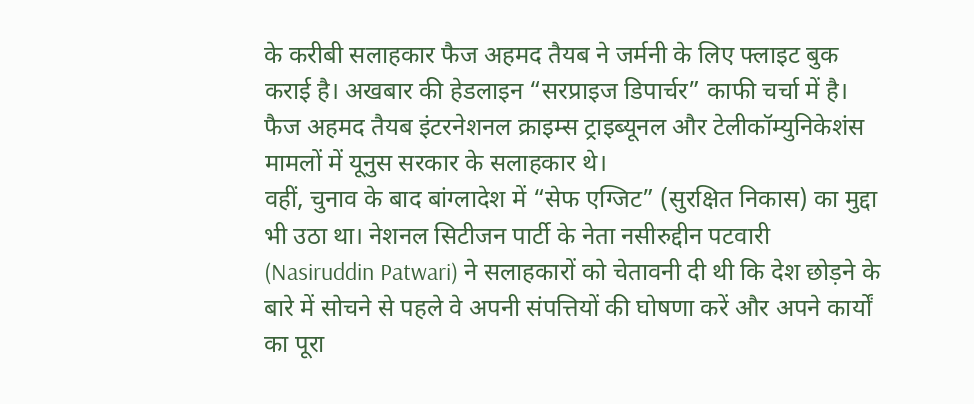के करीबी सलाहकार फैज अहमद तैयब ने जर्मनी के लिए फ्लाइट बुक कराई है। अखबार की हेडलाइन “सरप्राइज डिपार्चर” काफी चर्चा में है। फैज अहमद तैयब इंटरनेशनल क्राइम्स ट्राइब्यूनल और टेलीकॉम्युनिकेशंस मामलों में यूनुस सरकार के सलाहकार थे।
वहीं, चुनाव के बाद बांग्लादेश में “सेफ एग्जिट” (सुरक्षित निकास) का मुद्दा भी उठा था। नेशनल सिटीजन पार्टी के नेता नसीरुद्दीन पटवारी (Nasiruddin Patwari) ने सलाहकारों को चेतावनी दी थी कि देश छोड़ने के बारे में सोचने से पहले वे अपनी संपत्तियों की घोषणा करें और अपने कार्यों का पूरा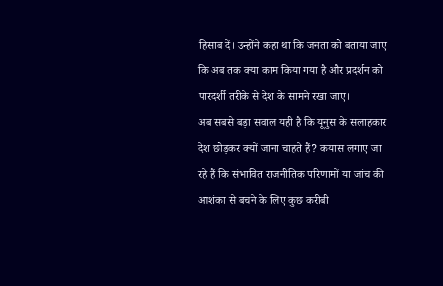हिसाब दें। उन्होंने कहा था कि जनता को बताया जाए कि अब तक क्या काम किया गया है और प्रदर्शन को पारदर्शी तरीके से देश के सामने रखा जाए।
अब सबसे बड़ा सवाल यही है कि यूनुस के सलाहकार देश छोड़कर क्यों जाना चाहते हैं? कयास लगाए जा रहे हैं कि संभावित राजनीतिक परिणामों या जांच की आशंका से बचने के लिए कुछ करीबी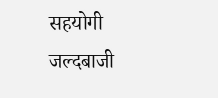सहयोगी जल्दबाजी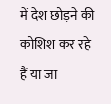में देश छोड़ने की कोशिश कर रहे हैं या जा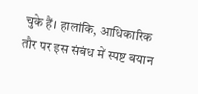चुके हैं। हालांकि, आधिकारिक तौर पर इस संबंध में स्पष्ट बयान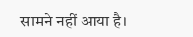सामने नहीं आया है।